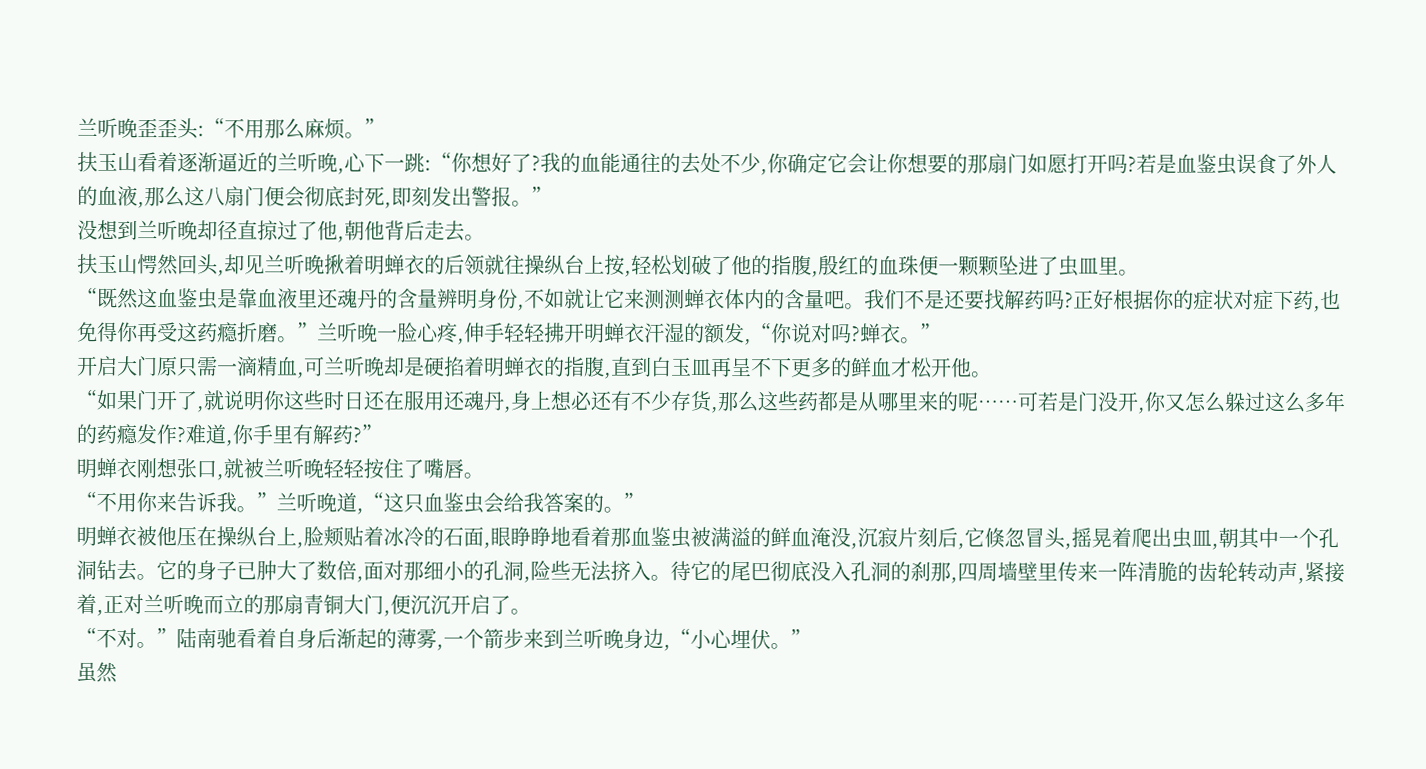兰听晚歪歪头:“不用那么麻烦。”
扶玉山看着逐渐逼近的兰听晚,心下一跳:“你想好了?我的血能通往的去处不少,你确定它会让你想要的那扇门如愿打开吗?若是血鉴虫误食了外人的血液,那么这八扇门便会彻底封死,即刻发出警报。”
没想到兰听晚却径直掠过了他,朝他背后走去。
扶玉山愕然回头,却见兰听晚揪着明蝉衣的后领就往操纵台上按,轻松划破了他的指腹,殷红的血珠便一颗颗坠进了虫皿里。
“既然这血鉴虫是靠血液里还魂丹的含量辨明身份,不如就让它来测测蝉衣体内的含量吧。我们不是还要找解药吗?正好根据你的症状对症下药,也免得你再受这药瘾折磨。”兰听晚一脸心疼,伸手轻轻拂开明蝉衣汗湿的额发,“你说对吗?蝉衣。”
开启大门原只需一滴精血,可兰听晚却是硬掐着明蝉衣的指腹,直到白玉皿再呈不下更多的鲜血才松开他。
“如果门开了,就说明你这些时日还在服用还魂丹,身上想必还有不少存货,那么这些药都是从哪里来的呢……可若是门没开,你又怎么躲过这么多年的药瘾发作?难道,你手里有解药?”
明蝉衣刚想张口,就被兰听晚轻轻按住了嘴唇。
“不用你来告诉我。”兰听晚道,“这只血鉴虫会给我答案的。”
明蝉衣被他压在操纵台上,脸颊贴着冰冷的石面,眼睁睁地看着那血鉴虫被满溢的鲜血淹没,沉寂片刻后,它倏忽冒头,摇晃着爬出虫皿,朝其中一个孔洞钻去。它的身子已肿大了数倍,面对那细小的孔洞,险些无法挤入。待它的尾巴彻底没入孔洞的刹那,四周墙壁里传来一阵清脆的齿轮转动声,紧接着,正对兰听晚而立的那扇青铜大门,便沉沉开启了。
“不对。”陆南驰看着自身后渐起的薄雾,一个箭步来到兰听晚身边,“小心埋伏。”
虽然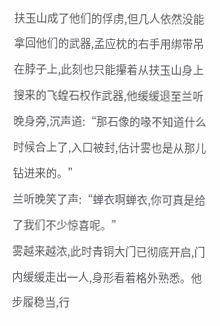扶玉山成了他们的俘虏,但几人依然没能拿回他们的武器,孟应枕的右手用绑带吊在脖子上,此刻也只能攥着从扶玉山身上搜来的飞蝗石权作武器,他缓缓退至兰听晚身旁,沉声道:“那石像的喙不知道什么时候合上了,入口被封,估计雾也是从那儿钻进来的。”
兰听晚笑了声:“蝉衣啊蝉衣,你可真是给了我们不少惊喜呢。”
雾越来越浓,此时青铜大门已彻底开启,门内缓缓走出一人,身形看着格外熟悉。他步履稳当,行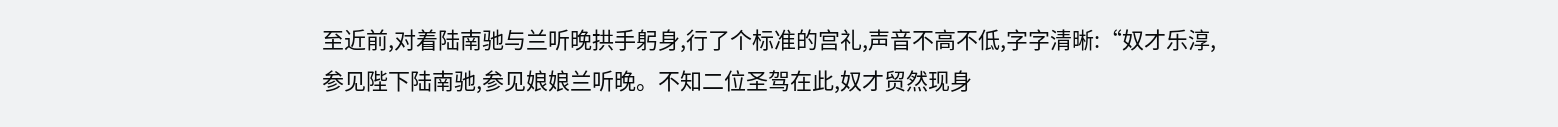至近前,对着陆南驰与兰听晚拱手躬身,行了个标准的宫礼,声音不高不低,字字清晰:“奴才乐淳,参见陛下陆南驰,参见娘娘兰听晚。不知二位圣驾在此,奴才贸然现身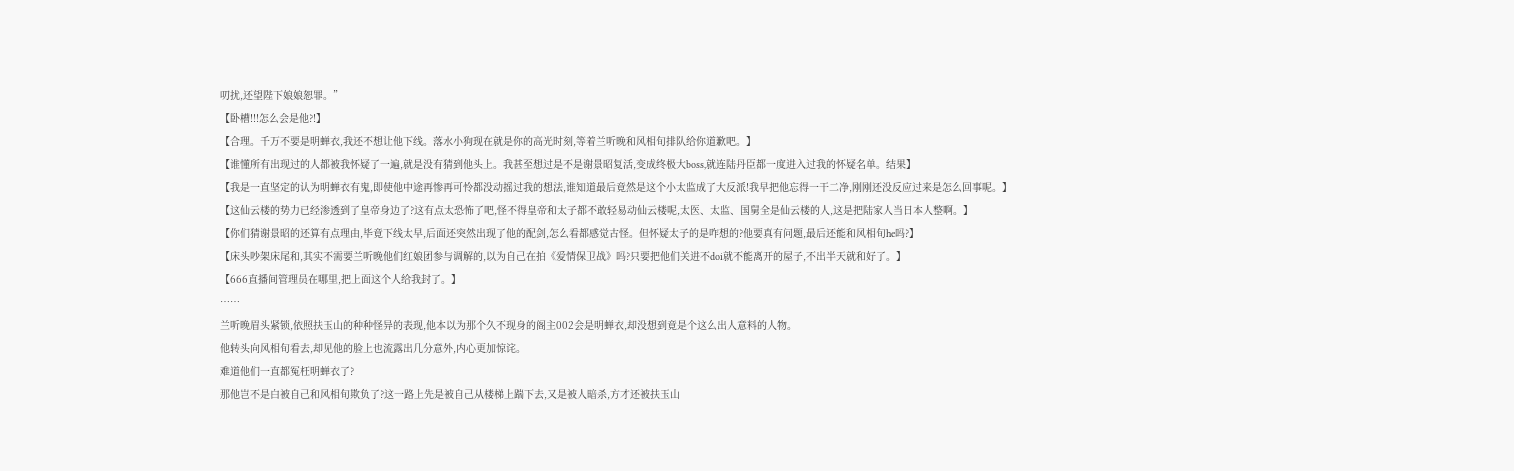叨扰,还望陛下娘娘恕罪。”
【卧槽!!!怎么会是他?!】
【合理。千万不要是明蝉衣,我还不想让他下线。落水小狗现在就是你的高光时刻,等着兰听晚和风相旬排队给你道歉吧。】
【谁懂所有出现过的人都被我怀疑了一遍,就是没有猜到他头上。我甚至想过是不是谢景昭复活,变成终极大boss,就连陆丹臣都一度进入过我的怀疑名单。结果】
【我是一直坚定的认为明蝉衣有鬼,即使他中途再惨再可怜都没动摇过我的想法,谁知道最后竟然是这个小太监成了大反派!我早把他忘得一干二净,刚刚还没反应过来是怎么回事呢。】
【这仙云楼的势力已经渗透到了皇帝身边了?这有点太恐怖了吧,怪不得皇帝和太子都不敢轻易动仙云楼呢,太医、太监、国舅全是仙云楼的人,这是把陆家人当日本人整啊。】
【你们猜谢景昭的还算有点理由,毕竟下线太早,后面还突然出现了他的配剑,怎么看都感觉古怪。但怀疑太子的是咋想的?他要真有问题,最后还能和风相旬he吗?】
【床头吵架床尾和,其实不需要兰听晚他们红娘团参与调解的,以为自己在拍《爱情保卫战》吗?只要把他们关进不doi就不能离开的屋子,不出半天就和好了。】
【666直播间管理员在哪里,把上面这个人给我封了。】
……
兰听晚眉头紧锁,依照扶玉山的种种怪异的表现,他本以为那个久不现身的阁主002会是明蝉衣,却没想到竟是个这么出人意料的人物。
他转头向风相旬看去,却见他的脸上也流露出几分意外,内心更加惊诧。
难道他们一直都冤枉明蝉衣了?
那他岂不是白被自己和风相旬欺负了?这一路上先是被自己从楼梯上踹下去,又是被人暗杀,方才还被扶玉山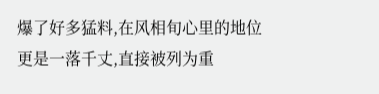爆了好多猛料,在风相旬心里的地位更是一落千丈,直接被列为重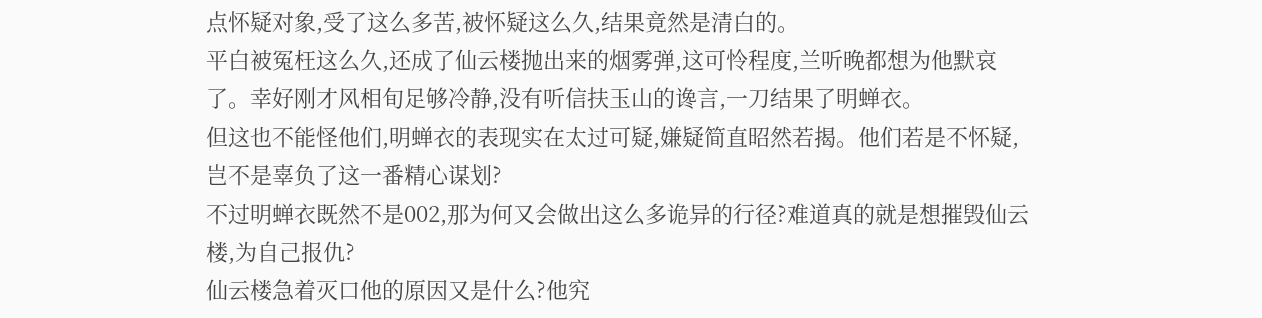点怀疑对象,受了这么多苦,被怀疑这么久,结果竟然是清白的。
平白被冤枉这么久,还成了仙云楼抛出来的烟雾弹,这可怜程度,兰听晚都想为他默哀了。幸好刚才风相旬足够冷静,没有听信扶玉山的谗言,一刀结果了明蝉衣。
但这也不能怪他们,明蝉衣的表现实在太过可疑,嫌疑简直昭然若揭。他们若是不怀疑,岂不是辜负了这一番精心谋划?
不过明蝉衣既然不是002,那为何又会做出这么多诡异的行径?难道真的就是想摧毁仙云楼,为自己报仇?
仙云楼急着灭口他的原因又是什么?他究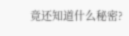竟还知道什么秘密?